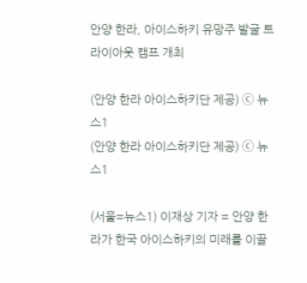안양 한라, 아이스하키 유망주 발굴 트라이아웃 캠프 개최

(안양 한라 아이스하키단 제공) ⓒ 뉴스1
(안양 한라 아이스하키단 제공) ⓒ 뉴스1

(서울=뉴스1) 이재상 기자 = 안양 한라가 한국 아이스하키의 미래를 이끌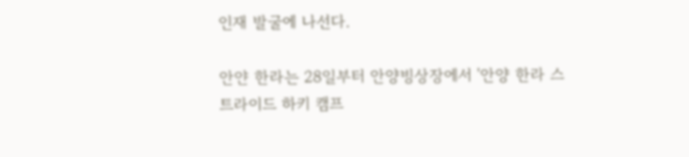인재 발굴에 나선다.

안얀 한라는 28일부터 안양빙상장에서 '안양 한라 스트라이드 하키 캠프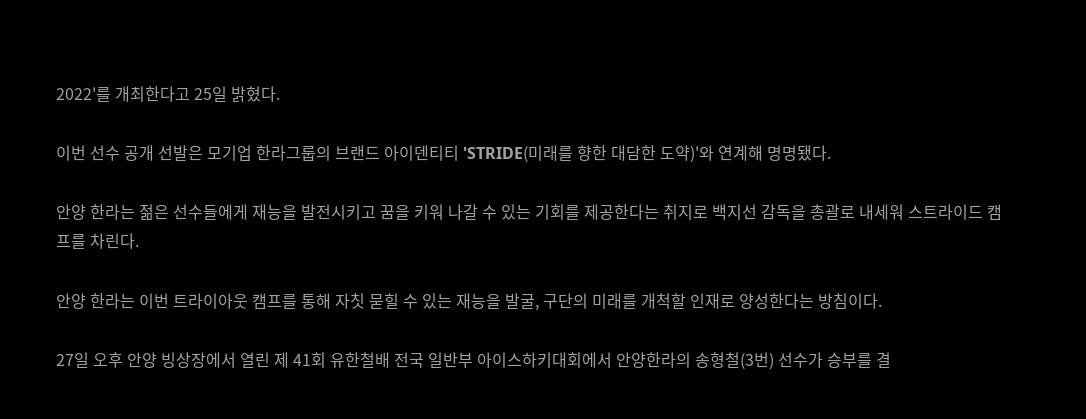2022'를 개최한다고 25일 밝혔다.

이번 선수 공개 선발은 모기업 한라그룹의 브랜드 아이덴티티 'STRIDE(미래를 향한 대담한 도약)'와 연계해 명명됐다.

안양 한라는 젊은 선수들에게 재능을 발전시키고 꿈을 키워 나갈 수 있는 기회를 제공한다는 취지로 백지선 감독을 총괄로 내세워 스트라이드 캠프를 차린다.

안양 한라는 이번 트라이아웃 캠프를 통해 자칫 묻힐 수 있는 재능을 발굴, 구단의 미래를 개척할 인재로 양성한다는 방침이다.

27일 오후 안양 빙상장에서 열린 제 41회 유한철배 전국 일반부 아이스하키대회에서 안양한라의 송형철(3번) 선수가 승부를 결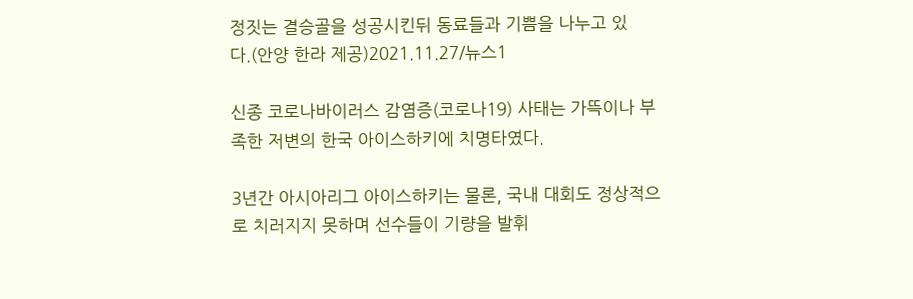정짓는 결승골을 성공시킨뒤 동료들과 기쁨을 나누고 있다.(안양 한라 제공)2021.11.27/뉴스1

신종 코로나바이러스 감염증(코로나19) 사태는 가뜩이나 부족한 저변의 한국 아이스하키에 치명타였다.

3년간 아시아리그 아이스하키는 물론, 국내 대회도 정상적으로 치러지지 못하며 선수들이 기량을 발휘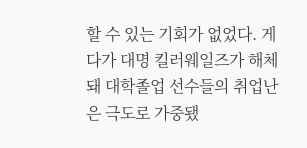할 수 있는 기회가 없었다. 게다가 대명 킬러웨일즈가 해체돼 대학졸업 선수들의 취업난은 극도로 가중됐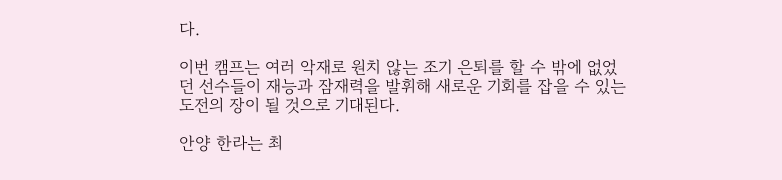다.

이번 캠프는 여러 악재로 원치 않는 조기 은퇴를 할 수 밖에 없었던 선수들이 재능과 잠재력을 발휘해 새로운 기회를 잡을 수 있는 도전의 장이 될 것으로 기대된다.

안양 한라는 최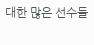대한 많은 선수들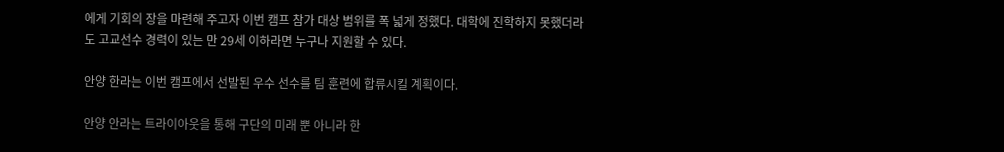에게 기회의 장을 마련해 주고자 이번 캠프 참가 대상 범위를 폭 넓게 정했다. 대학에 진학하지 못했더라도 고교선수 경력이 있는 만 29세 이하라면 누구나 지원할 수 있다.

안양 한라는 이번 캠프에서 선발된 우수 선수를 팀 훈련에 합류시킬 계획이다.

안양 안라는 트라이아웃을 통해 구단의 미래 뿐 아니라 한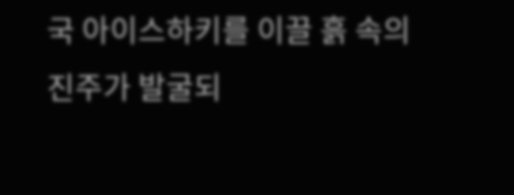국 아이스하키를 이끌 흙 속의 진주가 발굴되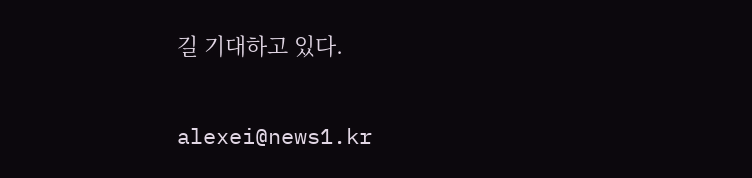길 기대하고 있다.

alexei@news1.kr